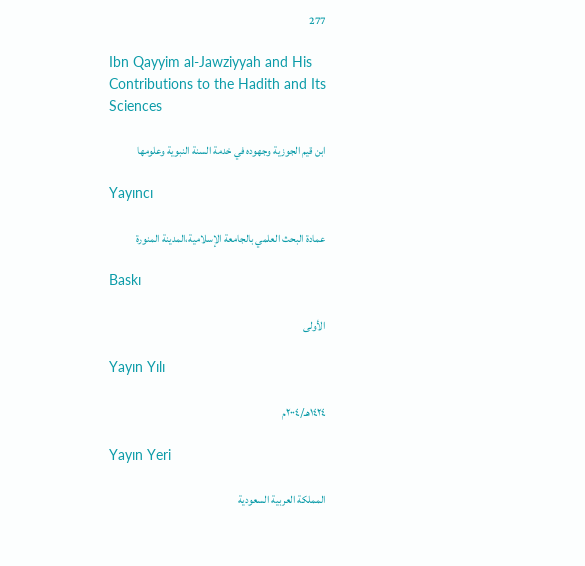277

Ibn Qayyim al-Jawziyyah and His Contributions to the Hadith and Its Sciences

ابن قيم الجوزية وجهوده في خدمة السنة النبوية وعلومها

Yayıncı

عمادة البحث العلمي بالجامعة الإسلامية،المدينة المنورة

Baskı

الأولى

Yayın Yılı

١٤٢٤هـ/٢٠٠٤م

Yayın Yeri

المملكة العربية السعودية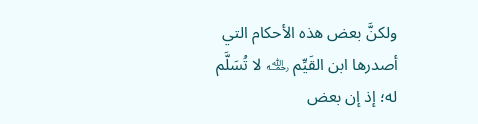ولكنَّ بعض هذه الأحكام التي أصدرها ابن القَيِّم ﵀ لا تُسَلَّم له؛ إذ إن بعض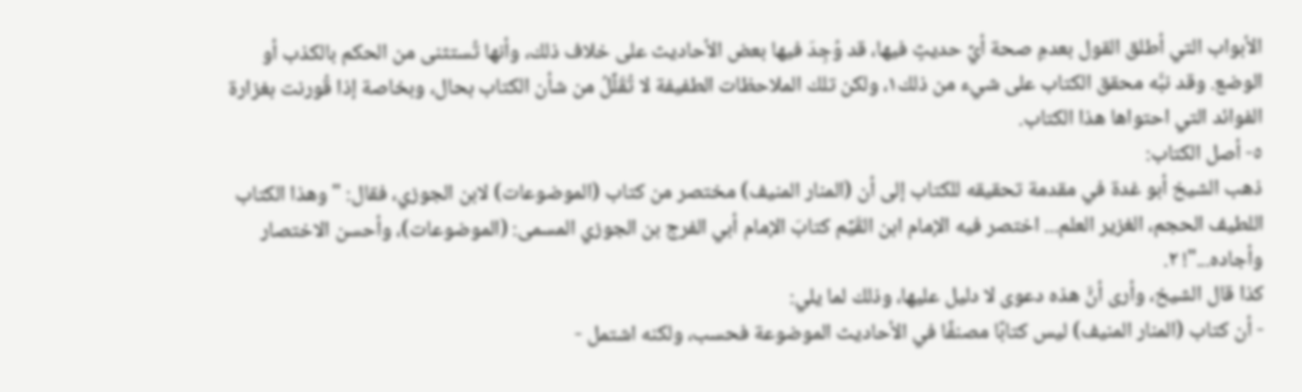الأبواب التي أطلق القول بعدمِ صحة أيِّ حديثٍ فيها، قد وُجِدَ فيها بعض الأحاديث على خلاف ذلك، وأنها تُستثنى من الحكم بالكذب أو الوضع. وقد نبَّه محقق الكتاب على شيء من ذلك١، ولكن تلك الملاحظات الطفيفة لا تُقَلِّلُ من شأن الكتاب بحال، وبخاصة إذا قُورنت بغزارة الفوائد التي احتواها هذا الكتاب.
٥- أصل الكتاب:
ذهب الشيخ أبو غدة في مقدمة تحقيقه للكتاب إلى أن (المنار المنيف) مختصر من كتاب (الموضوعات) لابن الجوزي، فقال: "وهذا الكتاب اللطيف الحجم، الغزير العلم... اختصر فيه الإمام ابن القَيِّم كتابَ الإمام أبي الفرج بن الجوزي المسمى: (الموضوعات)، وأحسن الاختصار وأجاده..."! ٢.
كذا قال الشيخ، وأرى أنَّ هذه دعوى لا دليل عليها، وذلك لما يلي:
- أن كتاب (المنار المنيف) ليس كتابًا مصنفًا في الأحاديث الموضوعة فحسب، ولكنه اشتمل -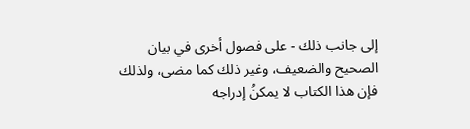إلى جانب ذلك - على فصول أخرى في بيان الصحيح والضعيف، وغير ذلك كما مضى، ولذلك فإن هذا الكتاب لا يمكنُ إدراجه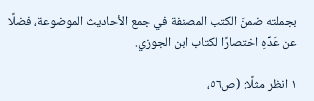بجملته ضمنَ الكتب المصنفة في جمع الأحاديث الموضوعة، فضلًا عن عَدِّهِ اختصارًا لكتاب ابن الجوزي.

١ انظر مثلًا: (ص٥٦،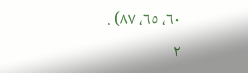٦٠، ٦٥، ٨٧) .
٢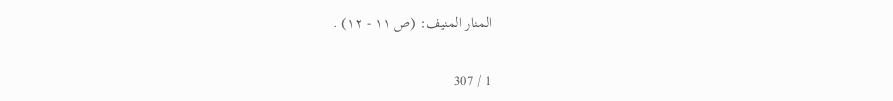المنار المنيف: (ص ١١ - ١٢) .

1 / 307